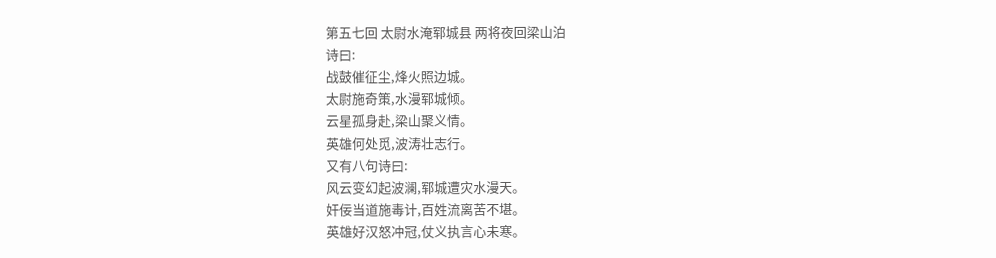第五七回 太尉水淹郓城县 两将夜回梁山泊
诗曰:
战鼓催征尘,烽火照边城。
太尉施奇策,水漫郓城倾。
云星孤身赴,梁山聚义情。
英雄何处觅,波涛壮志行。
又有八句诗曰:
风云变幻起波澜,郓城遭灾水漫天。
奸佞当道施毒计,百姓流离苦不堪。
英雄好汉怒冲冠,仗义执言心未寒。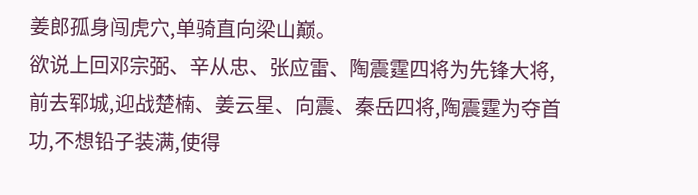姜郎孤身闯虎穴,单骑直向梁山巅。
欲说上回邓宗弼、辛从忠、张应雷、陶震霆四将为先锋大将,前去郓城,迎战楚楠、姜云星、向震、秦岳四将,陶震霆为夺首功,不想铅子装满,使得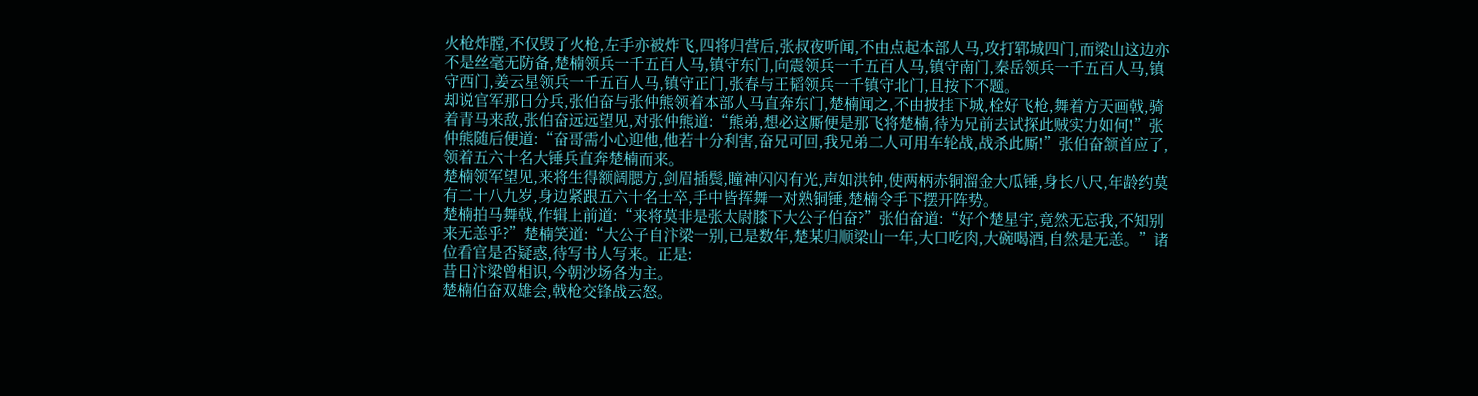火枪炸膛,不仅毁了火枪,左手亦被炸飞,四将归营后,张叔夜听闻,不由点起本部人马,攻打郓城四门,而梁山这边亦不是丝毫无防备,楚楠领兵一千五百人马,镇守东门,向震领兵一千五百人马,镇守南门,秦岳领兵一千五百人马,镇守西门,姜云星领兵一千五百人马,镇守正门,张春与王韬领兵一千镇守北门,且按下不题。
却说官军那日分兵,张伯奋与张仲熊领着本部人马直奔东门,楚楠闻之,不由披挂下城,栓好飞枪,舞着方天画戟,骑着青马来敌,张伯奋远远望见,对张仲熊道:“熊弟,想必这厮便是那飞将楚楠,待为兄前去试探此贼实力如何!”张仲熊随后便道:“奋哥需小心迎他,他若十分利害,奋兄可回,我兄弟二人可用车轮战,战杀此厮!”张伯奋颔首应了,领着五六十名大锤兵直奔楚楠而来。
楚楠领军望见,来将生得额阔腮方,剑眉插鬓,瞳神闪闪有光,声如洪钟,使两柄赤铜溜金大瓜锤,身长八尺,年龄约莫有二十八九岁,身边紧跟五六十名士卒,手中皆挥舞一对熟铜锤,楚楠令手下摆开阵势。
楚楠拍马舞戟,作辑上前道:“来将莫非是张太尉膝下大公子伯奋?”张伯奋道:“好个楚星宇,竟然无忘我,不知别来无恙乎?”楚楠笑道:“大公子自汴梁一别,已是数年,楚某归顺梁山一年,大口吃肉,大碗喝酒,自然是无恙。”诸位看官是否疑惑,待写书人写来。正是:
昔日汴梁曾相识,今朝沙场各为主。
楚楠伯奋双雄会,戟枪交锋战云怒。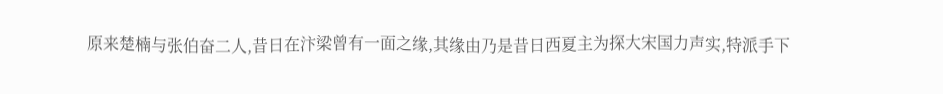原来楚楠与张伯奋二人,昔日在汴梁曾有一面之缘,其缘由乃是昔日西夏主为探大宋国力声实,特派手下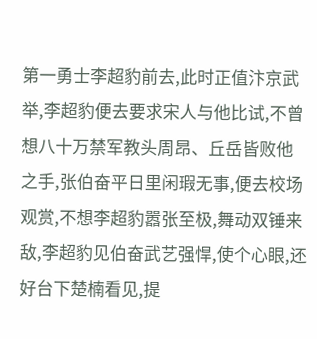第一勇士李超豹前去,此时正值汴京武举,李超豹便去要求宋人与他比试,不曾想八十万禁军教头周昂、丘岳皆败他之手,张伯奋平日里闲瑕无事,便去校场观赏,不想李超豹嚣张至极,舞动双锤来敌,李超豹见伯奋武艺强悍,使个心眼,还好台下楚楠看见,提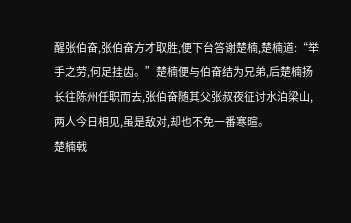醒张伯奋,张伯奋方才取胜,便下台答谢楚楠,楚楠道:“举手之劳,何足挂齿。”楚楠便与伯奋结为兄弟,后楚楠扬长往陈州任职而去,张伯奋随其父张叔夜征讨水泊梁山,两人今日相见,虽是敌对,却也不免一番寒暄。
楚楠戟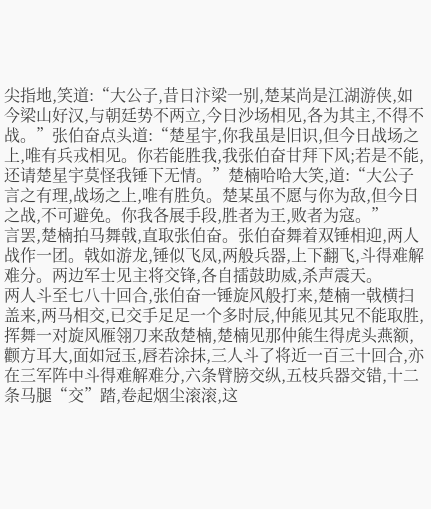尖指地,笑道:“大公子,昔日汴梁一别,楚某尚是江湖游侠,如今梁山好汉,与朝廷势不两立,今日沙场相见,各为其主,不得不战。”张伯奋点头道:“楚星宇,你我虽是旧识,但今日战场之上,唯有兵戎相见。你若能胜我,我张伯奋甘拜下风;若是不能,还请楚星宇莫怪我锤下无情。”楚楠哈哈大笑,道:“大公子言之有理,战场之上,唯有胜负。楚某虽不愿与你为敌,但今日之战,不可避免。你我各展手段,胜者为王,败者为寇。”
言罢,楚楠拍马舞戟,直取张伯奋。张伯奋舞着双锤相迎,两人战作一团。戟如游龙,锤似飞凤,两般兵器,上下翻飞,斗得难解难分。两边军士见主将交锋,各自擂鼓助威,杀声震天。
两人斗至七八十回合,张伯奋一锤旋风般打来,楚楠一戟横扫盖来,两马相交,已交手足足一个多时辰,仲熊见其兄不能取胜,挥舞一对旋风雁翎刀来敌楚楠,楚楠见那仲熊生得虎头燕额,颧方耳大,面如冠玉,唇若涂抹,三人斗了将近一百三十回合,亦在三军阵中斗得难解难分,六条臂膀交纵,五枝兵器交错,十二条马腿“交”踏,卷起烟尘滚滚,这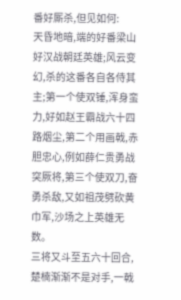番好厮杀,但见如何:
天昏地暗,端的好番梁山好汉战朝廷英雄;风云变幻,杀的这番各自各侍其主;第一个使双锤,浑身蛮力,好如赵王霸战六十四路烟尘,第二个用画戟,赤胆忠心,例如薛仁贵勇战突厥将,第三个使双刀,奋勇杀敌,又如祖茂劈砍黄巾军,沙场之上英雄无数。
三将又斗至五六十回合,楚楠渐渐不是对手,一戟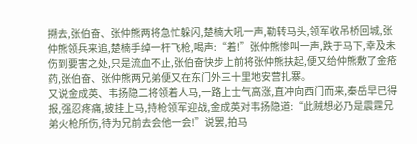搠去,张伯奋、张仲熊两将急忙躲闪,楚楠大吼一声,勒转马头,领军收吊桥回城,张仲熊领兵来追,楚楠手绰一杆飞枪,喝声:“着!”张仲熊惨叫一声,跌于马下,幸及未伤到要害之处,只是流血不止,张伯奋快步上前将张仲熊扶起,便又给仲熊敷了金疮药,张伯奋、张仲熊两兄弟便又在东门外三十里地安营扎寨。
又说金成英、韦扬隐二将领着人马,一路上士气高涨,直冲向西门而来,秦岳早已得报,强忍疼痛,披挂上马,持枪领军迎战,金成英对韦扬隐道:“此贼想必乃是震霆兄弟火枪所伤,待为兄前去会他一会!”说罢,拍马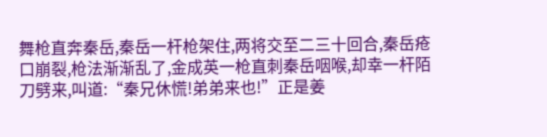舞枪直奔秦岳,秦岳一杆枪架住,两将交至二三十回合,秦岳疮口崩裂,枪法渐渐乱了,金成英一枪直刺秦岳咽喉,却幸一杆陌刀劈来,叫道:“秦兄休慌!弟弟来也!”正是姜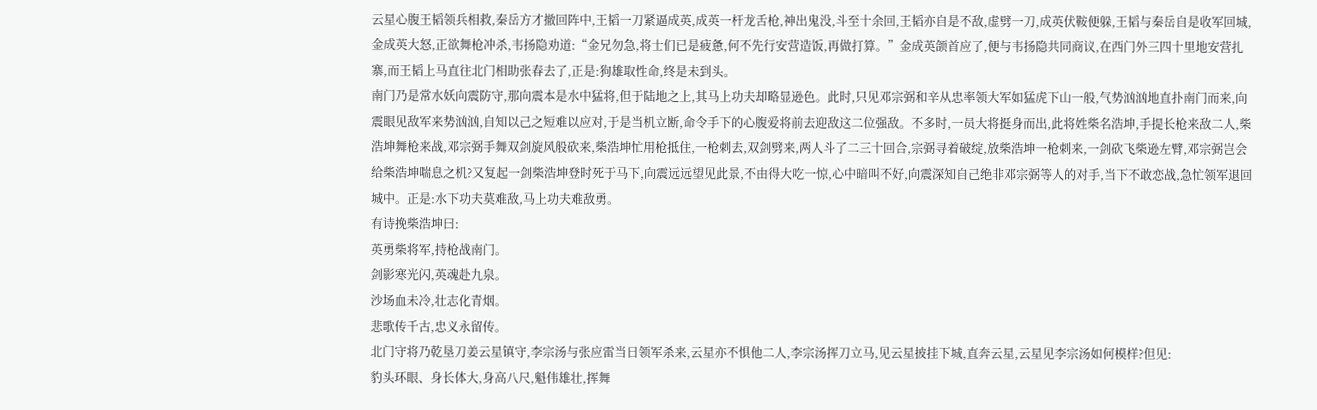云星心腹王韬领兵相救,秦岳方才撤回阵中,王韬一刀紧逼成英,成英一杆龙舌枪,神出鬼没,斗至十余回,王韬亦自是不敌,虚劈一刀,成英伏鞍便躲,王韬与秦岳自是收军回城,金成英大怒,正欲舞枪冲杀,韦扬隐劝道:“金兄勿急,将士们已是疲惫,何不先行安营造饭,再做打算。”金成英颌首应了,便与韦扬隐共同商议,在西门外三四十里地安营扎寨,而王韬上马直往北门相助张春去了,正是:狗雄取性命,终是未到头。
南门乃是常水妖向震防守,那向震本是水中猛将,但于陆地之上,其马上功夫却略显逊色。此时,只见邓宗弼和辛从忠率领大军如猛虎下山一般,气势汹汹地直扑南门而来,向震眼见敌军来势汹汹,自知以己之短难以应对,于是当机立断,命令手下的心腹爱将前去迎敌这二位强敌。不多时,一员大将挺身而出,此将姓柴名浩坤,手提长枪来敌二人,柴浩坤舞枪来战,邓宗弼手舞双剑旋风般砍来,柴浩坤忙用枪抵住,一枪刺去,双剑劈来,两人斗了二三十回合,宗弼寻着破绽,放柴浩坤一枪刺来,一剑砍飞柴逊左臂,邓宗弼岂会给柴浩坤喘息之机?又复起一剑柴浩坤登时死于马下,向震远远望见此景,不由得大吃一惊,心中暗叫不好,向震深知自己绝非邓宗弼等人的对手,当下不敢恋战,急忙领军退回城中。正是:水下功夫莫难敌,马上功夫难敌勇。
有诗挽柴浩坤曰:
英勇柴将军,持枪战南门。
剑影寒光闪,英魂赴九泉。
沙场血未冷,壮志化青烟。
悲歌传千古,忠义永留传。
北门守将乃乾垦刀姜云星镇守,李宗汤与张应雷当日领军杀来,云星亦不惧他二人,李宗汤挥刀立马,见云星披挂下城,直奔云星,云星见李宗汤如何模样?但见:
豹头环眼、身长体大,身高八尺,魁伟雄壮,挥舞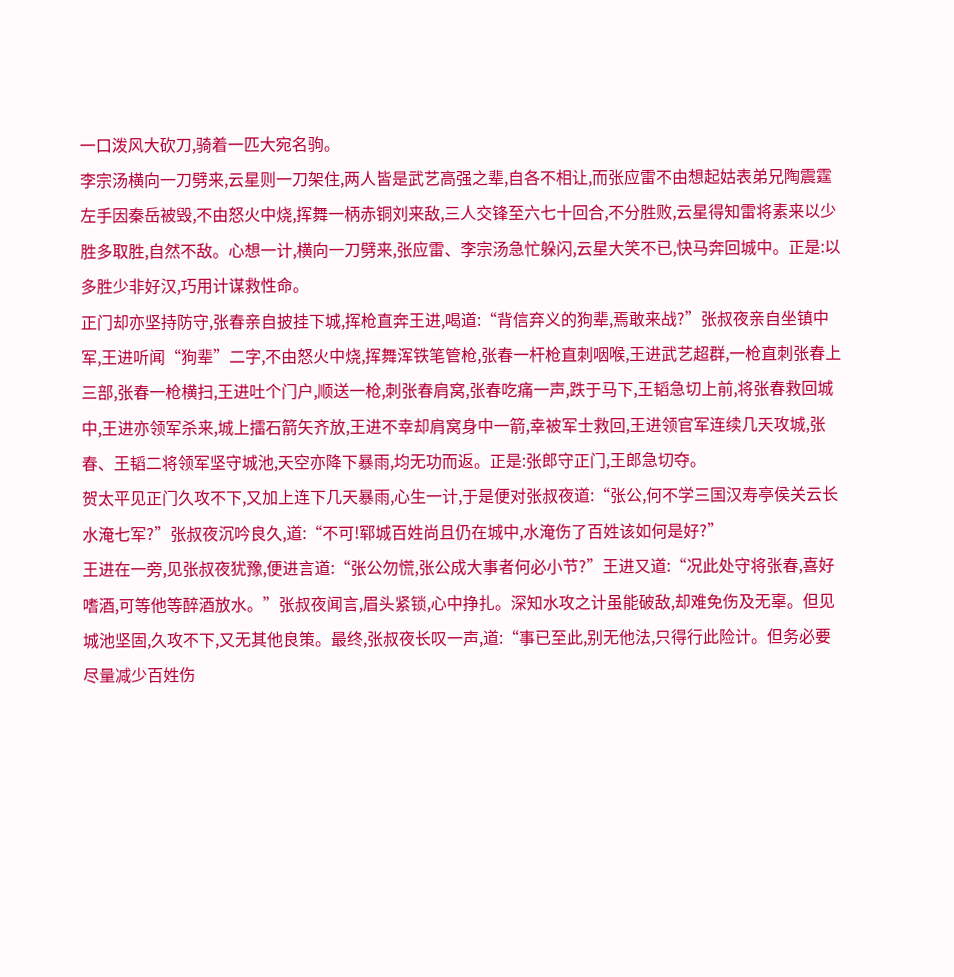一口泼风大砍刀,骑着一匹大宛名驹。
李宗汤横向一刀劈来,云星则一刀架住,两人皆是武艺高强之辈,自各不相让,而张应雷不由想起姑表弟兄陶震霆左手因秦岳被毁,不由怒火中烧,挥舞一柄赤铜刘来敌,三人交锋至六七十回合,不分胜败,云星得知雷将素来以少胜多取胜,自然不敌。心想一计,横向一刀劈来,张应雷、李宗汤急忙躲闪,云星大笑不已,快马奔回城中。正是:以多胜少非好汉,巧用计谋救性命。
正门却亦坚持防守,张春亲自披挂下城,挥枪直奔王进,喝道:“背信弃义的狗辈,焉敢来战?”张叔夜亲自坐镇中军,王进听闻“狗辈”二字,不由怒火中烧,挥舞浑铁笔管枪,张春一杆枪直刺咽喉,王进武艺超群,一枪直刺张春上三部,张春一枪横扫,王进吐个门户,顺送一枪,刺张春肩窝,张春吃痛一声,跌于马下,王韬急切上前,将张春救回城中,王进亦领军杀来,城上擂石箭矢齐放,王进不幸却肩窝身中一箭,幸被军士救回,王进领官军连续几天攻城,张春、王韬二将领军坚守城池,天空亦降下暴雨,均无功而返。正是:张郎守正门,王郎急切夺。
贺太平见正门久攻不下,又加上连下几天暴雨,心生一计,于是便对张叔夜道:“张公,何不学三国汉寿亭侯关云长水淹七军?”张叔夜沉吟良久,道:“不可!郓城百姓尚且仍在城中,水淹伤了百姓该如何是好?”
王进在一旁,见张叔夜犹豫,便进言道:“张公勿慌,张公成大事者何必小节?”王进又道:“况此处守将张春,喜好嗜酒,可等他等醉酒放水。”张叔夜闻言,眉头紧锁,心中挣扎。深知水攻之计虽能破敌,却难免伤及无辜。但见城池坚固,久攻不下,又无其他良策。最终,张叔夜长叹一声,道:“事已至此,别无他法,只得行此险计。但务必要尽量减少百姓伤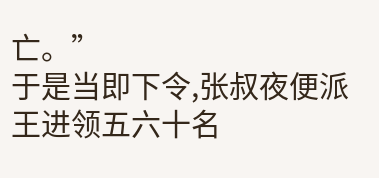亡。”
于是当即下令,张叔夜便派王进领五六十名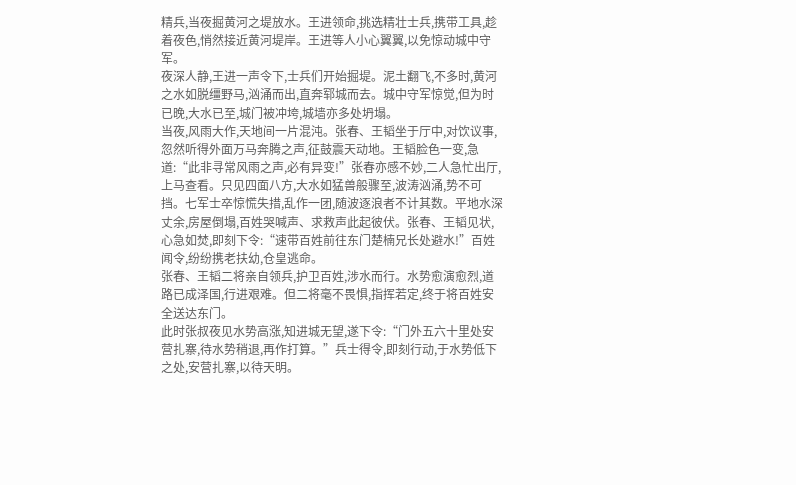精兵,当夜掘黄河之堤放水。王进领命,挑选精壮士兵,携带工具,趁着夜色,悄然接近黄河堤岸。王进等人小心翼翼,以免惊动城中守军。
夜深人静,王进一声令下,士兵们开始掘堤。泥土翻飞,不多时,黄河之水如脱缰野马,汹涌而出,直奔郓城而去。城中守军惊觉,但为时已晚,大水已至,城门被冲垮,城墙亦多处坍塌。
当夜,风雨大作,天地间一片混沌。张春、王韬坐于厅中,对饮议事,忽然听得外面万马奔腾之声,征鼓震天动地。王韬脸色一变,急道:“此非寻常风雨之声,必有异变!”张春亦感不妙,二人急忙出厅,上马查看。只见四面八方,大水如猛兽般骤至,波涛汹涌,势不可挡。七军士卒惊慌失措,乱作一团,随波逐浪者不计其数。平地水深丈余,房屋倒塌,百姓哭喊声、求救声此起彼伏。张春、王韬见状,心急如焚,即刻下令:“速带百姓前往东门楚楠兄长处避水!”百姓闻令,纷纷携老扶幼,仓皇逃命。
张春、王韬二将亲自领兵,护卫百姓,涉水而行。水势愈演愈烈,道路已成泽国,行进艰难。但二将毫不畏惧,指挥若定,终于将百姓安全送达东门。
此时张叔夜见水势高涨,知进城无望,遂下令:“门外五六十里处安营扎寨,待水势稍退,再作打算。”兵士得令,即刻行动,于水势低下之处,安营扎寨,以待天明。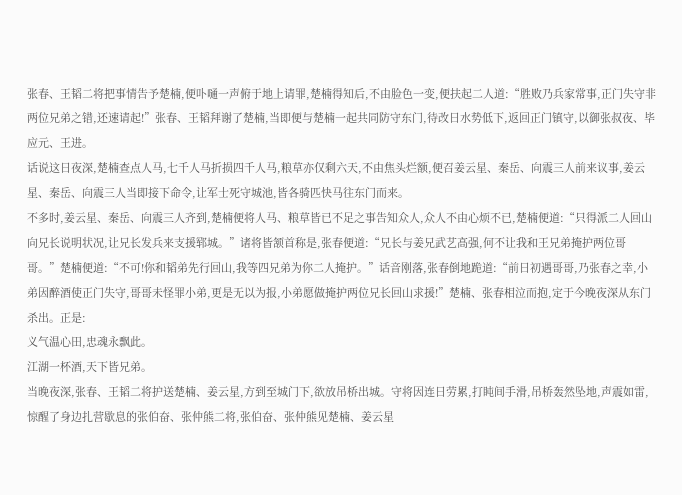张春、王韬二将把事情告予楚楠,便卟嗵一声俯于地上请罪,楚楠得知后,不由脸色一变,便扶起二人道:“胜败乃兵家常事,正门失守非两位兄弟之错,还速请起!”张春、王韬拜谢了楚楠,当即便与楚楠一起共同防守东门,待改日水势低下,返回正门镇守,以御张叔夜、毕应元、王进。
话说这日夜深,楚楠查点人马,七千人马折损四千人马,粮草亦仅剩六天,不由焦头烂额,便召姜云星、秦岳、向震三人前来议事,姜云星、秦岳、向震三人当即接下命令,让军士死守城池,皆各骑匹快马往东门而来。
不多时,姜云星、秦岳、向震三人齐到,楚楠便将人马、粮草皆已不足之事告知众人,众人不由心烦不已,楚楠便道:“只得派二人回山向兄长说明状况,让兄长发兵来支援郓城。”诸将皆颔首称是,张春便道:“兄长与姜兄武艺高强,何不让我和王兄弟掩护两位哥哥。”楚楠便道:“不可!你和韬弟先行回山,我等四兄弟为你二人掩护。”话音刚落,张春倒地跪道:“前日初遇哥哥,乃张春之幸,小弟因醉酒使正门失守,哥哥未怪罪小弟,更是无以为报,小弟愿做掩护两位兄长回山求援!”楚楠、张春相泣而抱,定于今晚夜深从东门杀出。正是:
义气温心田,忠魂永飘此。
江湖一杯酒,天下皆兄弟。
当晚夜深,张春、王韬二将护送楚楠、姜云星,方到至城门下,欲放吊桥出城。守将因连日劳累,打盹间手滑,吊桥轰然坠地,声震如雷,惊醒了身边扎营歇息的张伯奋、张仲熊二将,张伯奋、张仲熊见楚楠、姜云星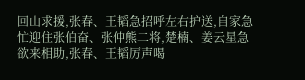回山求援,张春、王韬急招呼左右护送,自家急忙迎住张伯奋、张仲熊二将,楚楠、姜云星急欲来相助,张春、王韬厉声喝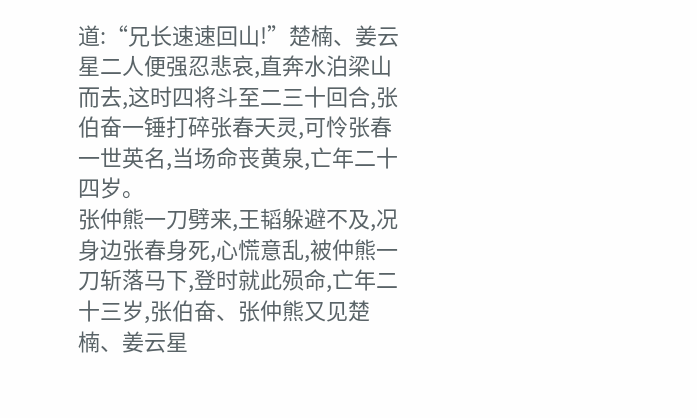道:“兄长速速回山!”楚楠、姜云星二人便强忍悲哀,直奔水泊梁山而去,这时四将斗至二三十回合,张伯奋一锤打碎张春天灵,可怜张春一世英名,当场命丧黄泉,亡年二十四岁。
张仲熊一刀劈来,王韬躲避不及,况身边张春身死,心慌意乱,被仲熊一刀斩落马下,登时就此殒命,亡年二十三岁,张伯奋、张仲熊又见楚楠、姜云星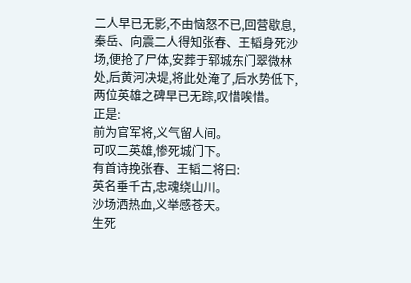二人早已无影,不由恼怒不已,回营歇息,秦岳、向震二人得知张春、王韬身死沙场,便抢了尸体,安葬于郓城东门翠微林处,后黄河决堤,将此处淹了,后水势低下,两位英雄之碑早已无踪,叹惜唉惜。
正是:
前为官军将,义气留人间。
可叹二英雄,惨死城门下。
有首诗挽张春、王韬二将曰:
英名垂千古,忠魂绕山川。
沙场洒热血,义举感苍天。
生死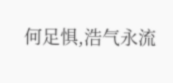何足惧,浩气永流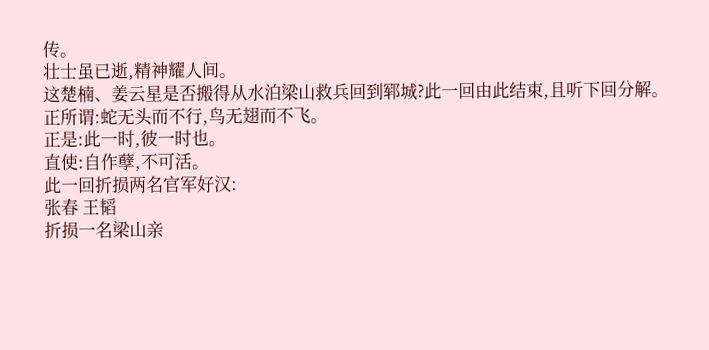传。
壮士虽已逝,精神耀人间。
这楚楠、姜云星是否搬得从水泊梁山救兵回到郓城?此一回由此结束,且听下回分解。
正所谓:蛇无头而不行,鸟无翅而不飞。
正是:此一时,彼一时也。
直使:自作孽,不可活。
此一回折损两名官军好汉:
张春 王韬
折损一名梁山亲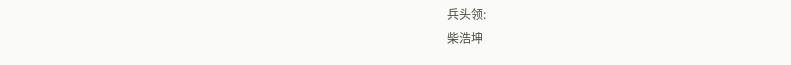兵头领:
柴浩坤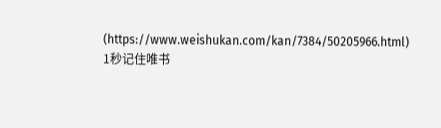(https://www.weishukan.com/kan/7384/50205966.html)
1秒记住唯书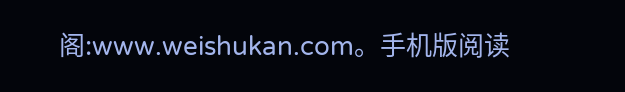阁:www.weishukan.com。手机版阅读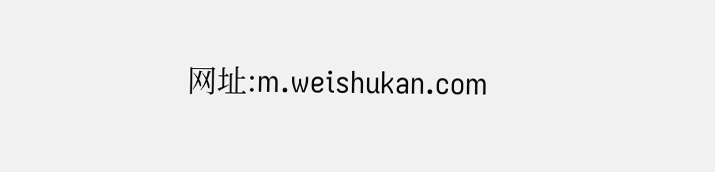网址:m.weishukan.com